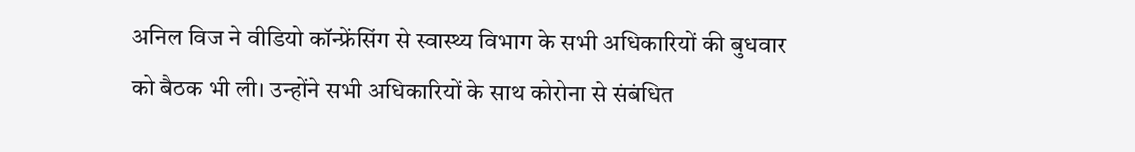अनिल विज ने वीडियो कॉन्फ्रेंसिंग से स्वास्थ्य विभाग के सभी अधिकारियों की बुधवार को बैठक भी ली। उन्होंने सभी अधिकारियों के साथ कोरोना से संबंधित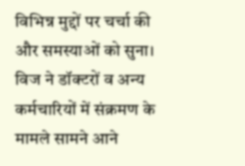विभिन्न मुद्दों पर चर्चा की और समस्याओं को सुना। विज ने डॉक्टरों व अन्य कर्मचारियों में संक्रमण के मामले सामने आने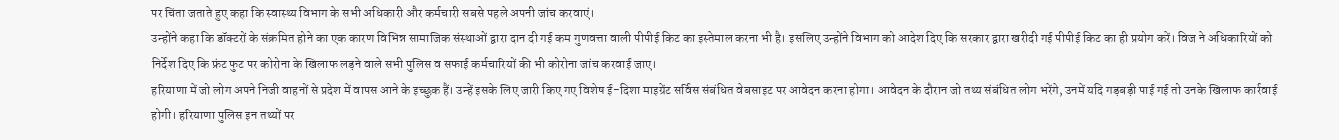पर चिंता जताते हुए कहा कि स्वास्थ्य विभाग के सभी अधिकारी और कर्मचारी सबसे पहले अपनी जांच करवाएं।
उन्होंने कहा कि डॉक्टरों के संक्रमित होने का एक कारण विभिन्न सामाजिक संस्थाओं द्वारा दान दी गई कम गुणवत्ता वाली पीपीई किट का इस्तेमाल करना भी है। इसलिए उन्होंने विभाग को आदेश दिए कि सरकार द्वारा खरीदी गई पीपीई किट का ही प्रयोग करें। विज ने अधिकारियों को निर्देश दिए कि फ्रंट फुट पर कोरोना के खिलाफ लड़ने वाले सभी पुलिस व सफाई कर्मचारियों की भी कोरोना जांच करवाई जाए।
हरियाणा में जो लोग अपने निजी वाहनों से प्रदेश में वापस आने के इच्छुक हैं। उन्हें इसके लिए जारी किए गए विशेष ई-दिशा माइग्रेंट सर्विस संबंधित वेबसाइट पर आवेदन करना होगा। आवेदन के दौरान जो तथ्य संबंधित लोग भरेंगे, उनमें यदि गड़बड़ी पाई गई तो उनके खिलाफ कार्रवाई होगी। हरियाणा पुलिस इन तथ्यों पर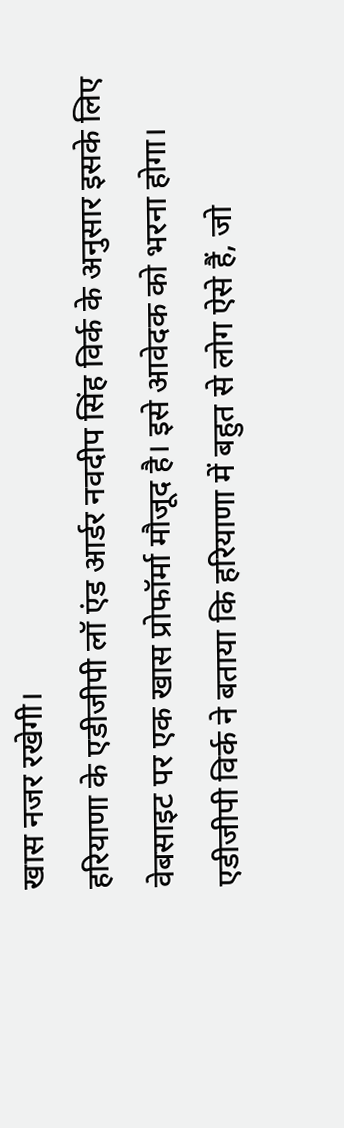खास नजर रखेगी।
हरियाणा के एडीजीपी लॉ एंड आर्डर नवदीप सिंह विर्क के अनुसार इसके लिए वेबसाइट पर एक खास प्रोफॉर्मा मौजूद है। इसे आवेदक को भरना होगा। एडीजीपी विर्क ने बताया कि हरियाणा में बहुत से लोग ऐसे हैं, जो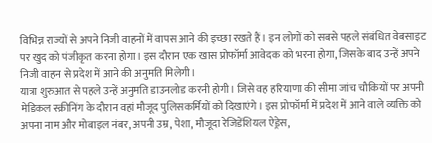विभिन्न राज्यों से अपने निजी वाहनों में वापस आने की इच्छा रखते हैं। इन लोगों को सबसे पहले संबंधित वेबसाइट पर खुद को पंजीकृत करना होगा। इस दौरान एक खास प्रोफॉर्मा आवेदक को भरना होगा, जिसके बाद उन्हें अपने निजी वाहन से प्रदेश में आने की अनुमति मिलेगी।
यात्रा शुरुआत से पहले उन्हें अनुमति डाउनलोड करनी होगी। जिसे वह हरियाणा की सीमा जांच चौकियों पर अपनी मेडिकल स्क्रीनिंग के दौरान वहां मौजूद पुलिसकर्मियों को दिखाएंगे। इस प्रोफॉर्मा में प्रदेश में आने वाले व्यक्ति को अपना नाम और मोबाइल नंबर, अपनी उम्र, पेशा, मौजूदा रेजिडेंशियल ऐड्रेस,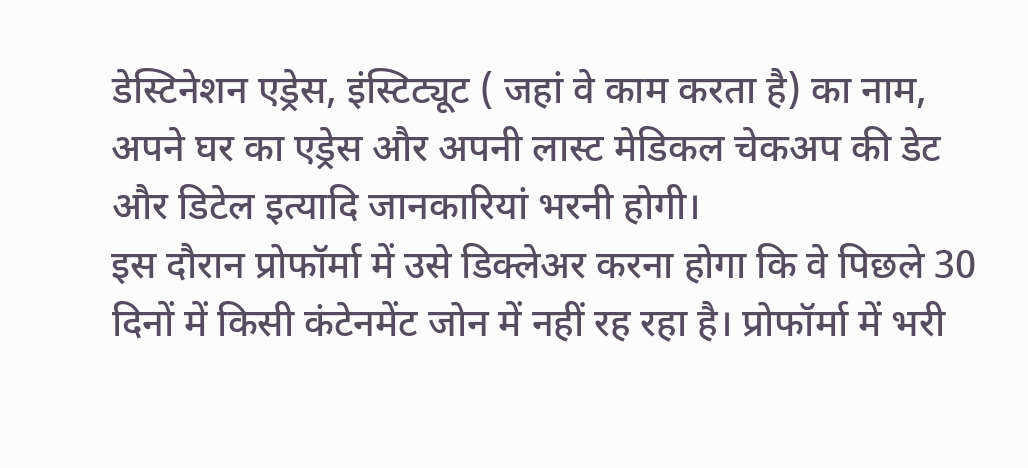डेस्टिनेशन एड्रेस, इंस्टिट्यूट ( जहां वे काम करता है) का नाम, अपने घर का एड्रेस और अपनी लास्ट मेडिकल चेकअप की डेट और डिटेल इत्यादि जानकारियां भरनी होगी।
इस दौरान प्रोफॉर्मा में उसे डिक्लेअर करना होगा कि वे पिछले 30 दिनों में किसी कंटेनमेंट जोन में नहीं रह रहा है। प्रोफॉर्मा में भरी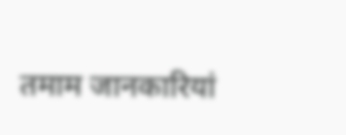तमाम जानकारियां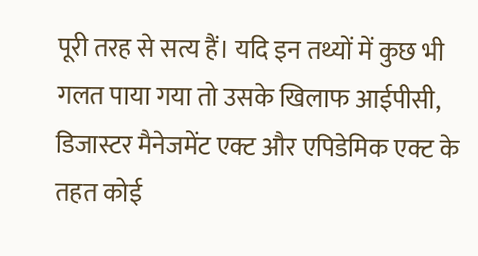पूरी तरह से सत्य हैं। यदि इन तथ्यों में कुछ भी गलत पाया गया तो उसके खिलाफ आईपीसी, डिजास्टर मैनेजमेंट एक्ट और एपिडेमिक एक्ट के तहत कोई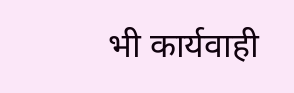भी कार्यवाही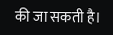की जा सकती है।